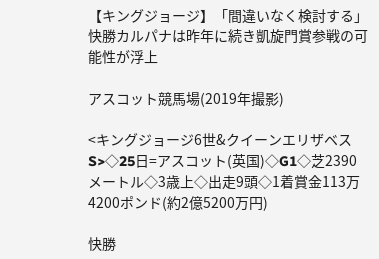【キングジョージ】「間違いなく検討する」快勝カルパナは昨年に続き凱旋門賞参戦の可能性が浮上

アスコット競馬場(2019年撮影)

<キングジョージ6世&クイーンエリザベスS>◇25日=アスコット(英国)◇G1◇芝2390メートル◇3歳上◇出走9頭◇1着賞金113万4200ポンド(約2億5200万円)

快勝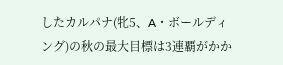したカルパナ(牝5、A・ボールディング)の秋の最大目標は3連覇がかか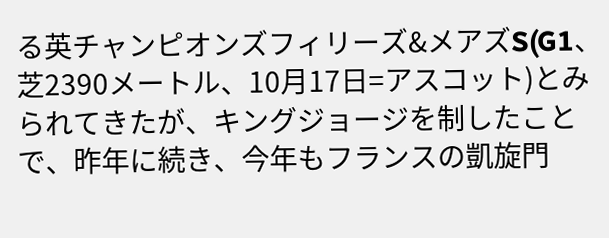る英チャンピオンズフィリーズ&メアズS(G1、芝2390メートル、10月17日=アスコット)とみられてきたが、キングジョージを制したことで、昨年に続き、今年もフランスの凱旋門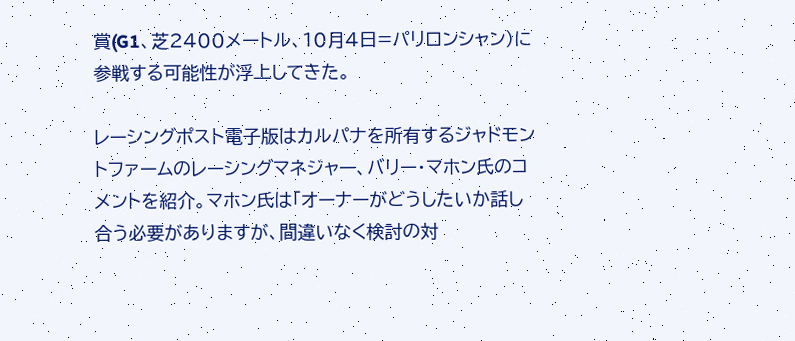賞(G1、芝2400メートル、10月4日=パリロンシャン)に参戦する可能性が浮上してきた。

レーシングポスト電子版はカルパナを所有するジャドモントファームのレーシングマネジャー、バリー・マホン氏のコメントを紹介。マホン氏は「オーナーがどうしたいか話し合う必要がありますが、間違いなく検討の対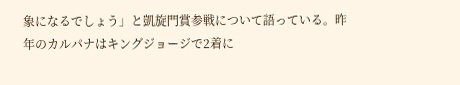象になるでしょう」と凱旋門賞参戦について語っている。昨年のカルパナはキングジョージで2着に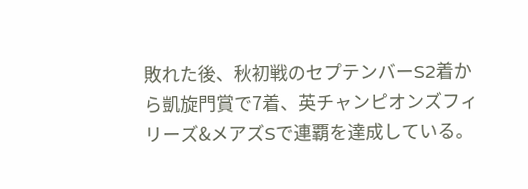敗れた後、秋初戦のセプテンバーS2着から凱旋門賞で7着、英チャンピオンズフィリーズ&メアズSで連覇を達成している。